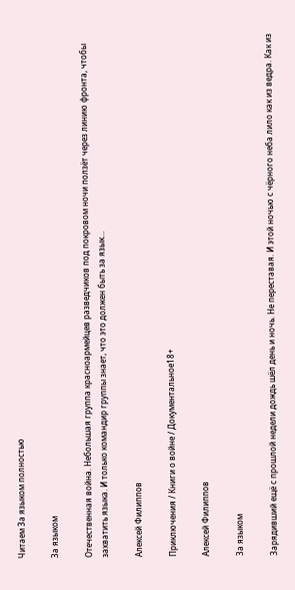Читаем За языком полностью

За языком

Отечественная война. Небольшая группа красноармейцев разведчиков под покровом ночи ползёт через линию фронта, чтобы захватить языка. И только командир группы знает, что это должен быть за язык…

Алексей Филиппов

Приключения / Книги о войне / Документальное18+

Алексей Филиппов

За языком

Зарядивший ещё с прошлой недели дождь шёл день и ночь. Не переставая. И этой ночью с чёрного неба лило как из ведра. Как из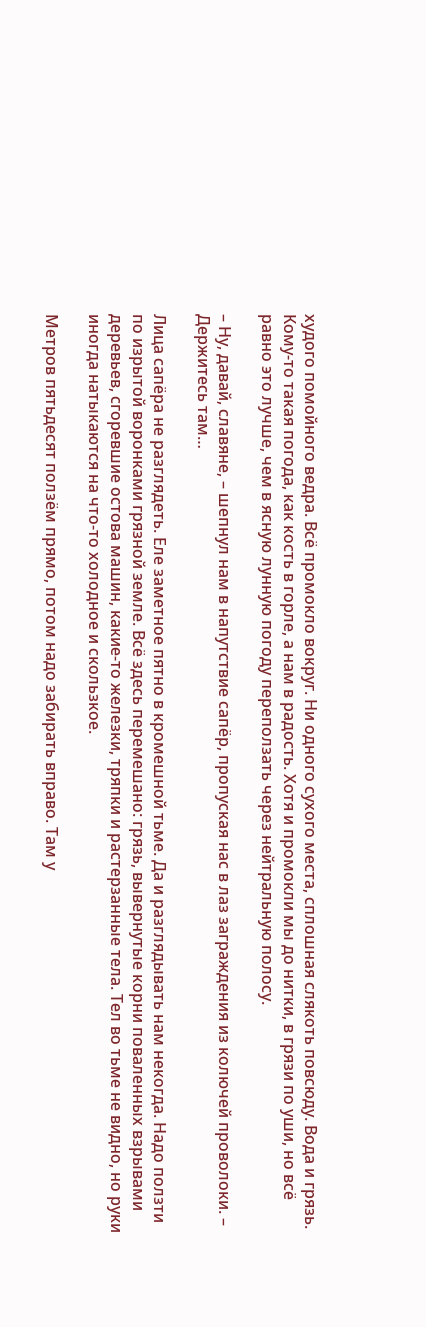худого помойного ведра. Всё промокло вокруг. Ни одного сухого места, сплошная слякоть повсюду. Вода и грязь. Кому-то такая погода, как кость в горле, а нам в радость. Хотя и промокли мы до нитки, в грязи по уши, но всё равно это лучше, чем в ясную лунную погоду переползать через нейтральную полосу.

– Ну, давай, славяне, – шепнул нам в напутствие сапёр, пропуская нас в лаз заграждения из колючей проволоки. – Держитесь там…

Лица сапёра не разглядеть. Еле заметное пятно в кромешной тьме. Да и разглядывать нам некогда. Надо ползти по изрытой воронками грязной земле. Всё здесь перемешано: грязь, вывернутые корни поваленных взрывами деревьев, сгоревшие остова машин, какие-то железки, тряпки и растерзанные тела. Тел во тьме не видно, но руки иногда натыкаются на что-то холодное и скользкое.

Метров пятьдесят ползём прямо, потом надо забирать вправо. Там у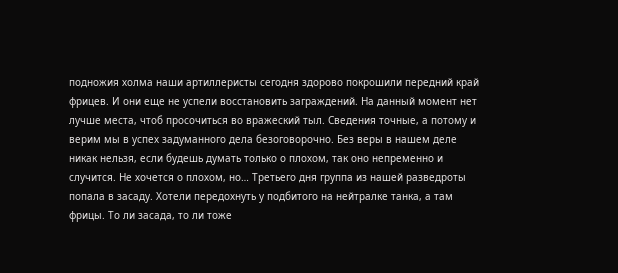подножия холма наши артиллеристы сегодня здорово покрошили передний край фрицев. И они еще не успели восстановить заграждений. На данный момент нет лучше места, чтоб просочиться во вражеский тыл. Сведения точные, а потому и верим мы в успех задуманного дела безоговорочно. Без веры в нашем деле никак нельзя, если будешь думать только о плохом, так оно непременно и случится. Не хочется о плохом, но… Третьего дня группа из нашей разведроты попала в засаду. Хотели передохнуть у подбитого на нейтралке танка, а там фрицы. То ли засада, то ли тоже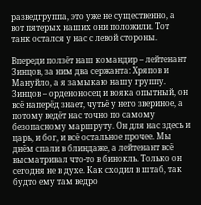разведгруппа, это уже не существенно, а вот пятерых наших они положили. Тот танк остался у нас с левой стороны.

Впереди ползёт наш командир – лейтенант Зинцов, за ним два сержанта: Хряпов и Мануйло, а я замыкаю нашу группу. Зинцов – орденоносец и вояка опытный, он всё наперёд знает, чутьё у него звериное, а потому ведёт нас точно по самому безопасному маршруту. Он для нас здесь и царь, и бог, и всё остальное прочее. Мы днём спали в блиндаже, а лейтенант всё высматривал что-то в бинокль. Только он сегодня не в духе. Как сходил в штаб, так будто ему там ведро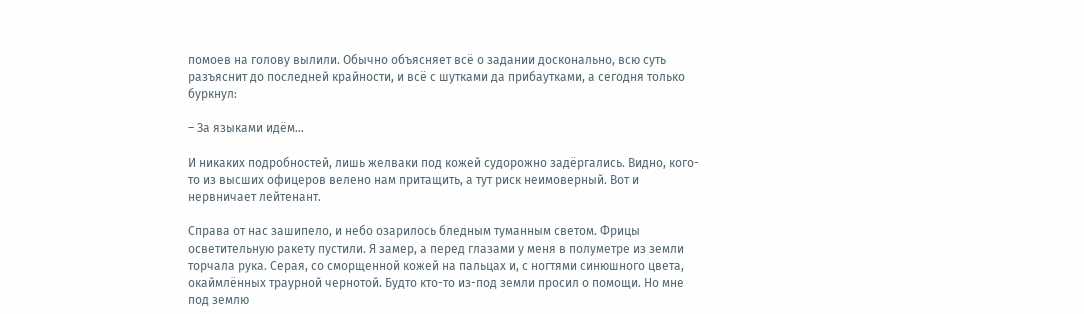помоев на голову вылили. Обычно объясняет всё о задании досконально, всю суть разъяснит до последней крайности, и всё с шутками да прибаутками, а сегодня только буркнул:

– За языками идём…

И никаких подробностей, лишь желваки под кожей судорожно задёргались. Видно, кого-то из высших офицеров велено нам притащить, а тут риск неимоверный. Вот и нервничает лейтенант.

Справа от нас зашипело, и небо озарилось бледным туманным светом. Фрицы осветительную ракету пустили. Я замер, а перед глазами у меня в полуметре из земли торчала рука. Серая, со сморщенной кожей на пальцах и, с ногтями синюшного цвета, окаймлённых траурной чернотой. Будто кто-то из-под земли просил о помощи. Но мне под землю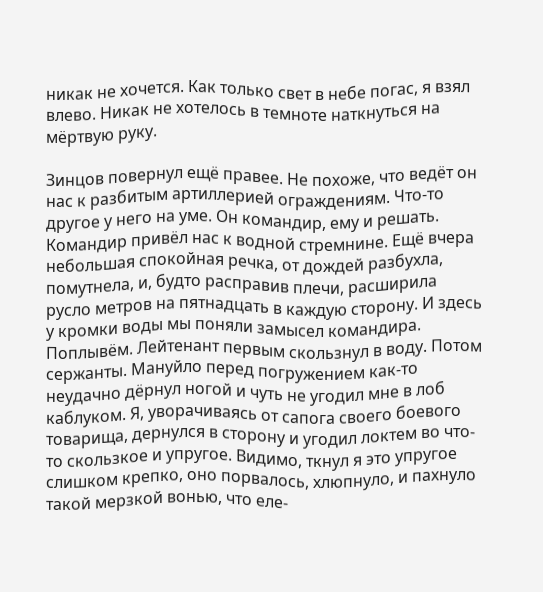никак не хочется. Как только свет в небе погас, я взял влево. Никак не хотелось в темноте наткнуться на мёртвую руку.

Зинцов повернул ещё правее. Не похоже, что ведёт он нас к разбитым артиллерией ограждениям. Что-то другое у него на уме. Он командир, ему и решать. Командир привёл нас к водной стремнине. Ещё вчера небольшая спокойная речка, от дождей разбухла, помутнела, и, будто расправив плечи, расширила русло метров на пятнадцать в каждую сторону. И здесь у кромки воды мы поняли замысел командира. Поплывём. Лейтенант первым скользнул в воду. Потом сержанты. Мануйло перед погружением как-то неудачно дёрнул ногой и чуть не угодил мне в лоб каблуком. Я, уворачиваясь от сапога своего боевого товарища, дернулся в сторону и угодил локтем во что-то скользкое и упругое. Видимо, ткнул я это упругое слишком крепко, оно порвалось, хлюпнуло, и пахнуло такой мерзкой вонью, что еле-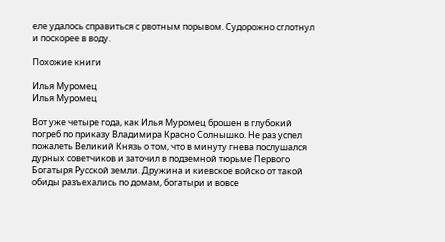еле удалось справиться с рвотным порывом. Судорожно сглотнул и поскорее в воду.

Похожие книги

Илья Муромец
Илья Муромец

Вот уже четыре года, как Илья Муромец брошен в глубокий погреб по приказу Владимира Красно Солнышко. Не раз успел пожалеть Великий Князь о том, что в минуту гнева послушался дурных советчиков и заточил в подземной тюрьме Первого Богатыря Русской земли. Дружина и киевское войско от такой обиды разъехались по домам, богатыри и вовсе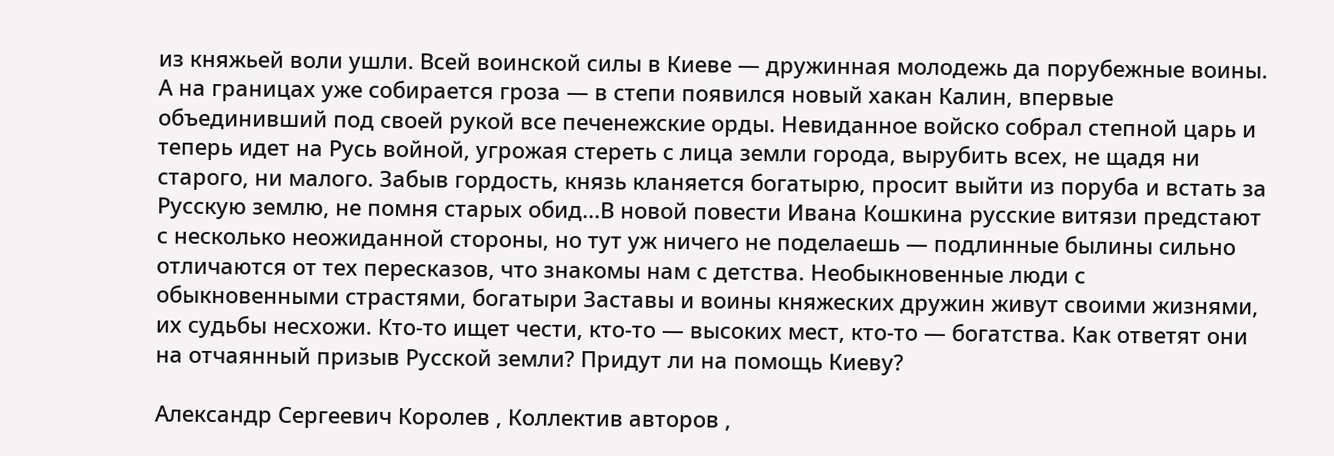из княжьей воли ушли. Всей воинской силы в Киеве — дружинная молодежь да порубежные воины. А на границах уже собирается гроза — в степи появился новый хакан Калин, впервые объединивший под своей рукой все печенежские орды. Невиданное войско собрал степной царь и теперь идет на Русь войной, угрожая стереть с лица земли города, вырубить всех, не щадя ни старого, ни малого. Забыв гордость, князь кланяется богатырю, просит выйти из поруба и встать за Русскую землю, не помня старых обид...В новой повести Ивана Кошкина русские витязи предстают с несколько неожиданной стороны, но тут уж ничего не поделаешь — подлинные былины сильно отличаются от тех пересказов, что знакомы нам с детства. Необыкновенные люди с обыкновенными страстями, богатыри Заставы и воины княжеских дружин живут своими жизнями, их судьбы несхожи. Кто-то ищет чести, кто-то — высоких мест, кто-то — богатства. Как ответят они на отчаянный призыв Русской земли? Придут ли на помощь Киеву?

Александр Сергеевич Королев , Коллектив авторов ,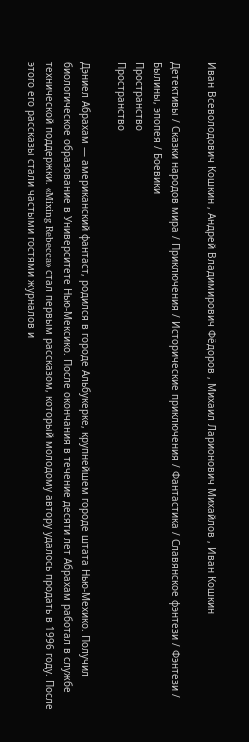Иван Всеволодович Кошкин , Андрей Владимирович Фёдоров , Михаил Ларионович Михайлов , Иван Кошкин

Детективы / Сказки народов мира / Приключения / Исторические приключения / Фантастика / Славянское фэнтези / Фэнтези / Былины, эпопея / Боевики
Пространство
Пространство

Дэниел Абрахам — американский фантаст, родился в городе Альбукерке, крупнейшем городе штата Нью-Мехико. Получил биологическое образование в Университете Нью-Мексико. После окончания в течение десяти лет Абрахам работал в службе технической поддержки. «Mixing Rebecca» стал первым рассказом, который молодому автору удалось продать в 1996 году. После этого его рассказы стали частыми гостями журналов и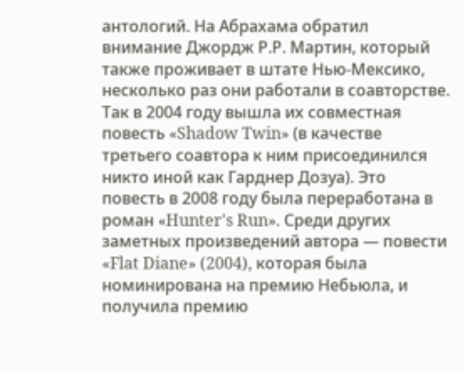антологий. На Абрахама обратил внимание Джордж Р.Р. Мартин, который также проживает в штате Нью-Мексико, несколько раз они работали в соавторстве. Так в 2004 году вышла их совместная повесть «Shadow Twin» (в качестве третьего соавтора к ним присоединился никто иной как Гарднер Дозуа). Это повесть в 2008 году была переработана в роман «Hunter's Run». Среди других заметных произведений автора — повести «Flat Diane» (2004), которая была номинирована на премию Небьюла, и получила премию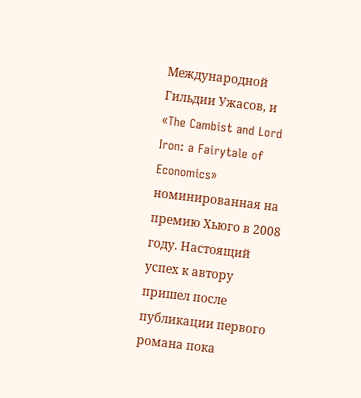Международной Гильдии Ужасов, и «The Cambist and Lord Iron: a Fairytale of Economics» номинированная на премию Хьюго в 2008 году. Настоящий успех к автору пришел после публикации первого романа пока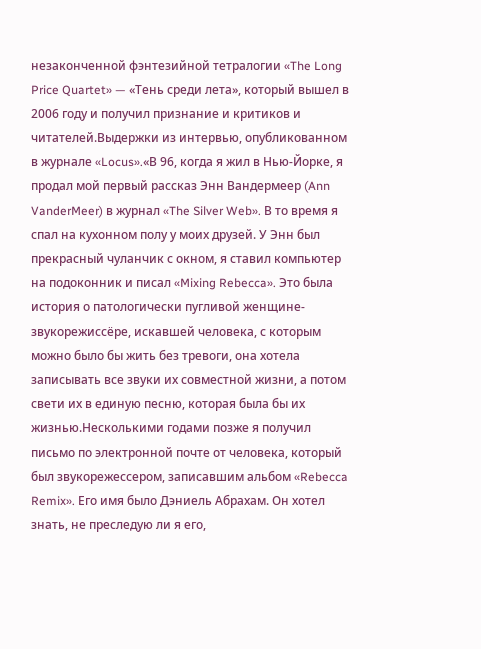незаконченной фэнтезийной тетралогии «The Long Price Quartet» — «Тень среди лета», который вышел в 2006 году и получил признание и критиков и читателей.Выдержки из интервью, опубликованном в журнале «Locus».«В 96, когда я жил в Нью-Йорке, я продал мой первый рассказ Энн Вандермеер (Ann VanderMeer) в журнал «The Silver Web». В то время я спал на кухонном полу у моих друзей. У Энн был прекрасный чуланчик с окном, я ставил компьютер на подоконник и писал «Mixing Rebecca». Это была история о патологически пугливой женщине-звукорежиссёре, искавшей человека, с которым можно было бы жить без тревоги, она хотела записывать все звуки их совместной жизни, а потом свети их в единую песню, которая была бы их жизнью.Несколькими годами позже я получил письмо по электронной почте от человека, который был звукорежессером, записавшим альбом «Rebecca Remix». Его имя было Дэниель Абрахам. Он хотел знать, не преследую ли я его,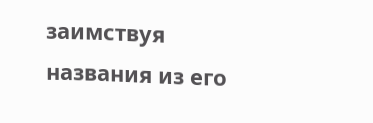заимствуя названия из его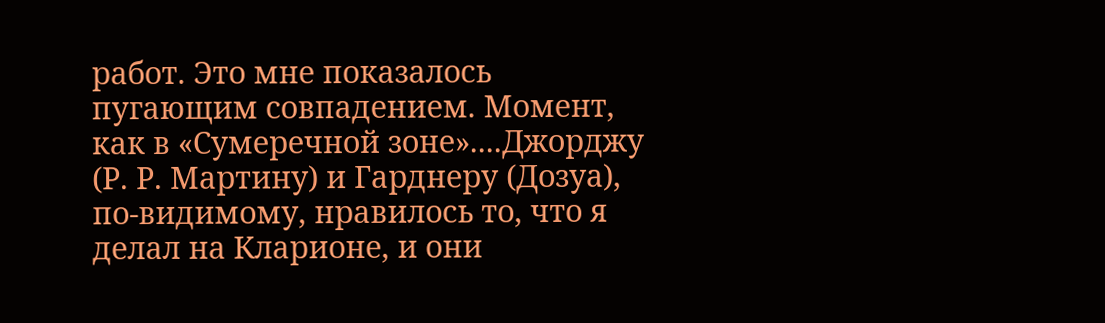работ. Это мне показалось пугающим совпадением. Момент, как в «Сумеречной зоне»....Джорджу (Р. Р. Мартину) и Гарднеру (Дозуа), по-видимому, нравилось то, что я делал на Кларионе, и они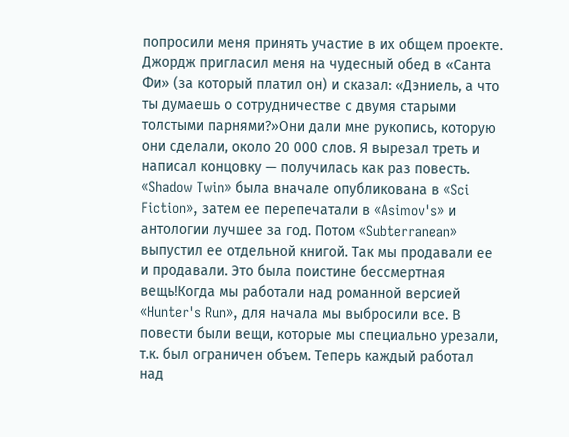попросили меня принять участие в их общем проекте. Джордж пригласил меня на чудесный обед в «Санта Фи» (за который платил он) и сказал: «Дэниель, а что ты думаешь о сотрудничестве с двумя старыми толстыми парнями?»Они дали мне рукопись, которую они сделали, около 20 000 слов. Я вырезал треть и написал концовку — получилась как раз повесть. «Shadow Twin» была вначале опубликована в «Sci Fiction», затем ее перепечатали в «Asimov's» и антологии лучшее за год. Потом «Subterranean» выпустил ее отдельной книгой. Так мы продавали ее и продавали. Это была поистине бессмертная вещь!Когда мы работали над романной версией «Hunter's Run», для начала мы выбросили все. В повести были вещи, которые мы специально урезали, т.к. был ограничен объем. Теперь каждый работал над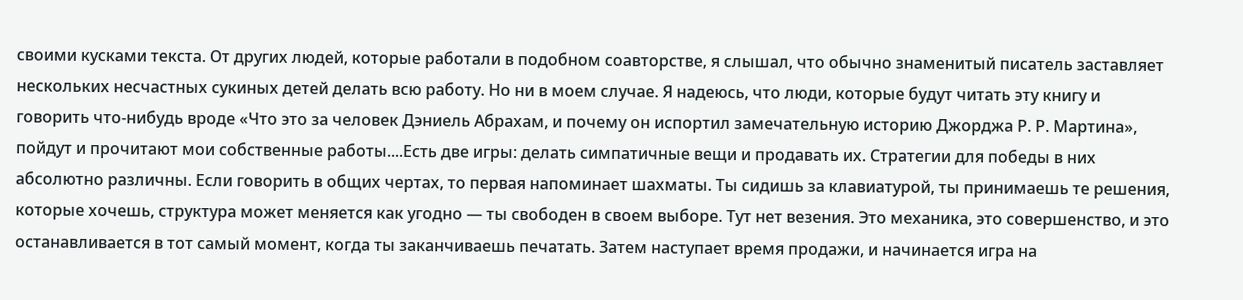своими кусками текста. От других людей, которые работали в подобном соавторстве, я слышал, что обычно знаменитый писатель заставляет нескольких несчастных сукиных детей делать всю работу. Но ни в моем случае. Я надеюсь, что люди, которые будут читать эту книгу и говорить что-нибудь вроде «Что это за человек Дэниель Абрахам, и почему он испортил замечательную историю Джорджа Р. Р. Мартина», пойдут и прочитают мои собственные работы....Есть две игры: делать симпатичные вещи и продавать их. Стратегии для победы в них абсолютно различны. Если говорить в общих чертах, то первая напоминает шахматы. Ты сидишь за клавиатурой, ты принимаешь те решения, которые хочешь, структура может меняется как угодно — ты свободен в своем выборе. Тут нет везения. Это механика, это совершенство, и это останавливается в тот самый момент, когда ты заканчиваешь печатать. Затем наступает время продажи, и начинается игра на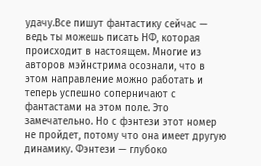удачу.Все пишут фантастику сейчас — ведь ты можешь писать НФ, которая происходит в настоящем. Многие из авторов мэйнстрима осознали, что в этом направление можно работать и теперь успешно соперничают с фантастами на этом поле. Это замечательно. Но с фэнтези этот номер не пройдет, потому что она имеет другую динамику. Фэнтези — глубоко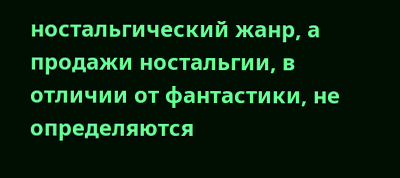ностальгический жанр, а продажи ностальгии, в отличии от фантастики, не определяются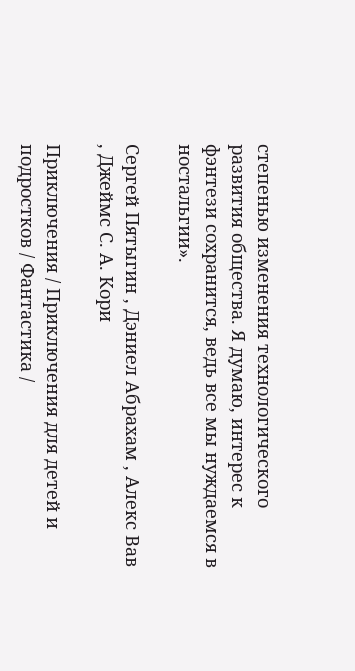степенью изменения технологического развития общества. Я думаю, интерес к фэнтези сохранится, ведь все мы нуждаемся в ностальгии».

Сергей Пятыгин , Дэниел Абрахам , Алекс Вав , Джеймс С. А. Кори

Приключения / Приключения для детей и подростков / Фантастика /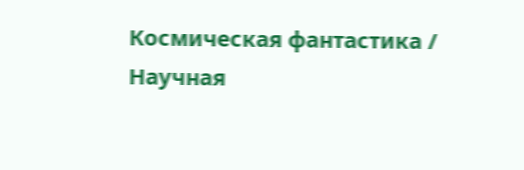Космическая фантастика / Научная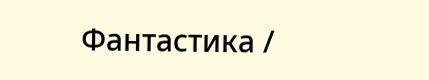Фантастика /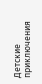Детские приключения